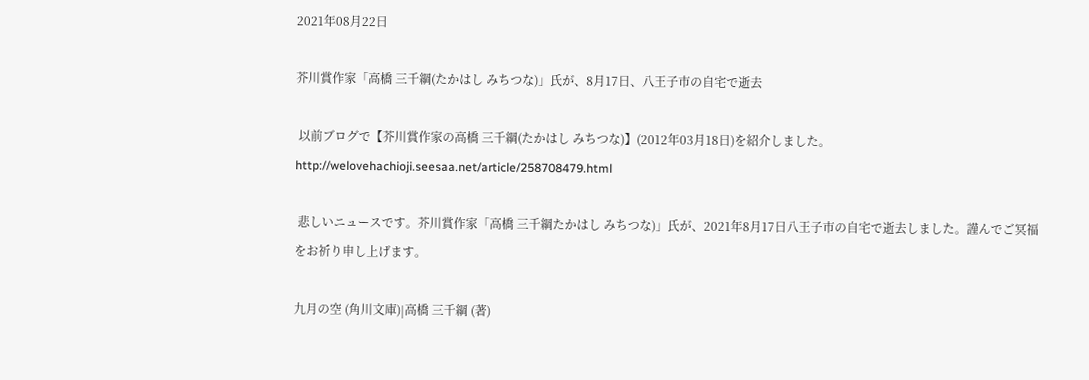2021年08月22日

芥川賞作家「高橋 三千綱(たかはし みちつな)」氏が、8月17日、八王子市の自宅で逝去

 以前ブログで【芥川賞作家の高橋 三千綱(たかはし みちつな)】(2012年03月18日)を紹介しました。
http://welovehachioji.seesaa.net/article/258708479.html

 悲しいニュースです。芥川賞作家「高橋 三千綱たかはし みちつな)」氏が、2021年8月17日八王子市の自宅で逝去しました。謹んでご冥福をお祈り申し上げます。

九月の空 (角川文庫)|高橋 三千綱 (著)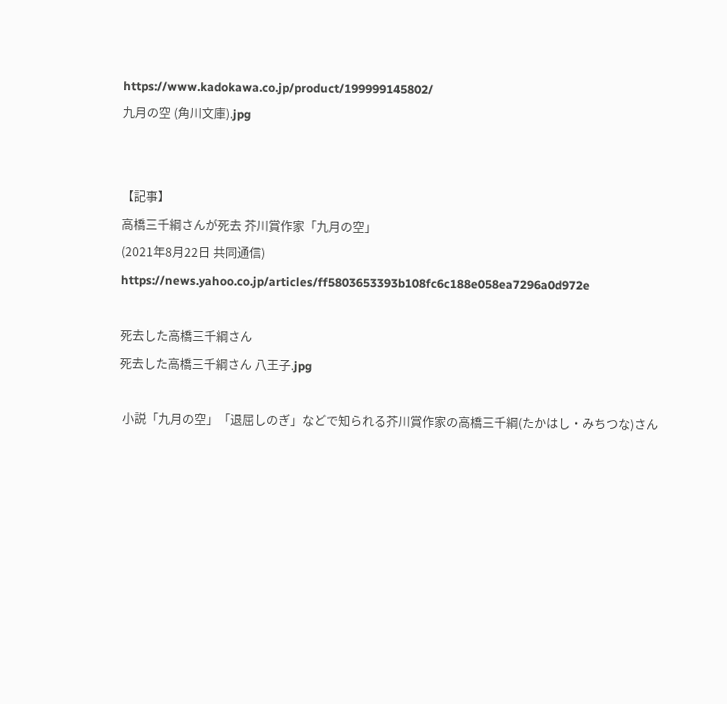https://www.kadokawa.co.jp/product/199999145802/
九月の空 (角川文庫).jpg


【記事】
高橋三千綱さんが死去 芥川賞作家「九月の空」
(2021年8月22日 共同通信)
https://news.yahoo.co.jp/articles/ff5803653393b108fc6c188e058ea7296a0d972e

死去した高橋三千綱さん
死去した高橋三千綱さん 八王子.jpg

 小説「九月の空」「退屈しのぎ」などで知られる芥川賞作家の高橋三千綱(たかはし・みちつな)さん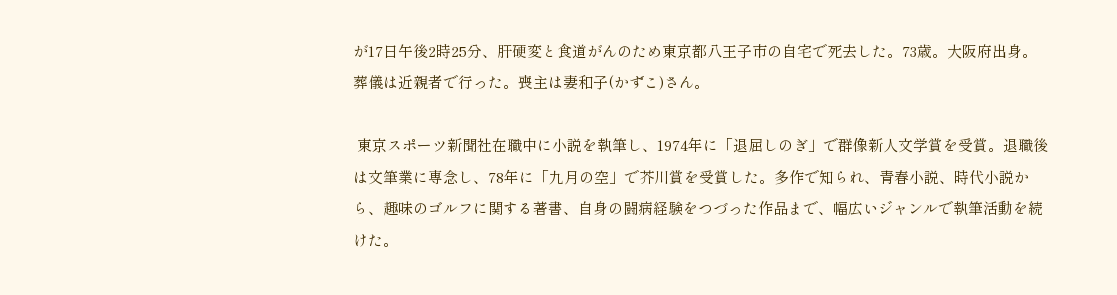が17日午後2時25分、肝硬変と食道がんのため東京都八王子市の自宅で死去した。73歳。大阪府出身。葬儀は近親者で行った。喪主は妻和子(かずこ)さん。

 東京スポーツ新聞社在職中に小説を執筆し、1974年に「退屈しのぎ」で群像新人文学賞を受賞。退職後は文筆業に専念し、78年に「九月の空」で芥川賞を受賞した。多作で知られ、青春小説、時代小説から、趣味のゴルフに関する著書、自身の闘病経験をつづった作品まで、幅広いジャンルで執筆活動を続けた。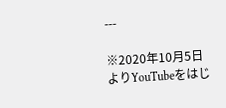---

※2020年10月5日よりYouTubeをはじ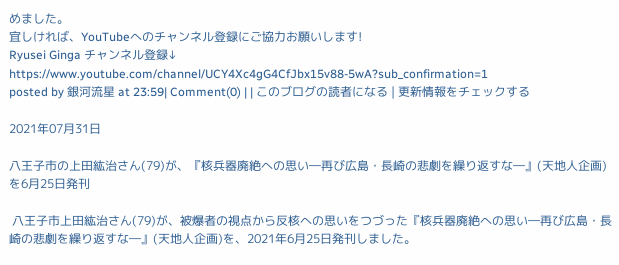めました。
宜しければ、YouTubeへのチャンネル登録にご協力お願いします!
Ryusei Ginga チャンネル登録↓
https://www.youtube.com/channel/UCY4Xc4gG4CfJbx15v88-5wA?sub_confirmation=1
posted by 銀河流星 at 23:59| Comment(0) | | このブログの読者になる | 更新情報をチェックする

2021年07月31日

八王子市の上田紘治さん(79)が、『核兵器廃絶への思い―再び広島・長崎の悲劇を繰り返すな―』(天地人企画)を6月25日発刊

 八王子市上田紘治さん(79)が、被爆者の視点から反核への思いをつづった『核兵器廃絶への思い―再び広島・長崎の悲劇を繰り返すな―』(天地人企画)を、2021年6月25日発刊しました。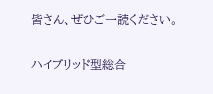皆さん、ぜひご一読ください。

ハイブリッド型総合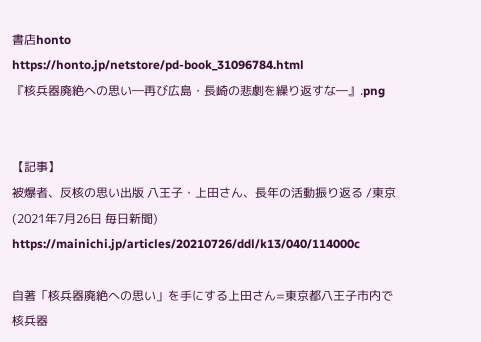書店honto
https://honto.jp/netstore/pd-book_31096784.html
『核兵器廃絶への思い―再び広島・長崎の悲劇を繰り返すな―』.png


【記事】
被爆者、反核の思い出版 八王子・上田さん、長年の活動振り返る /東京
(2021年7月26日 毎日新聞)
https://mainichi.jp/articles/20210726/ddl/k13/040/114000c

自著「核兵器廃絶への思い」を手にする上田さん=東京都八王子市内で
核兵器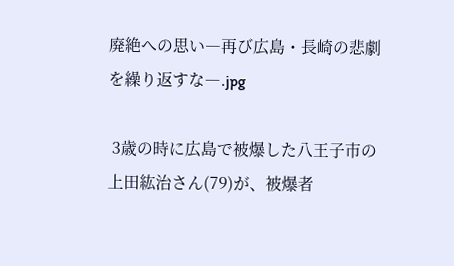廃絶への思い―再び広島・長崎の悲劇を繰り返すな―.jpg

 3歳の時に広島で被爆した八王子市の上田紘治さん(79)が、被爆者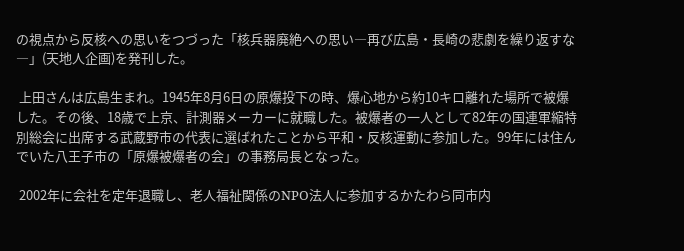の視点から反核への思いをつづった「核兵器廃絶への思い―再び広島・長崎の悲劇を繰り返すな―」(天地人企画)を発刊した。

 上田さんは広島生まれ。1945年8月6日の原爆投下の時、爆心地から約10キロ離れた場所で被爆した。その後、18歳で上京、計測器メーカーに就職した。被爆者の一人として82年の国連軍縮特別総会に出席する武蔵野市の代表に選ばれたことから平和・反核運動に参加した。99年には住んでいた八王子市の「原爆被爆者の会」の事務局長となった。

 2002年に会社を定年退職し、老人福祉関係のNPO法人に参加するかたわら同市内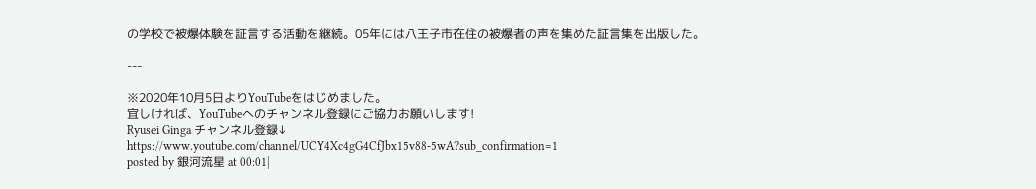の学校で被爆体験を証言する活動を継続。05年には八王子市在住の被爆者の声を集めた証言集を出版した。

---

※2020年10月5日よりYouTubeをはじめました。
宜しければ、YouTubeへのチャンネル登録にご協力お願いします!
Ryusei Ginga チャンネル登録↓
https://www.youtube.com/channel/UCY4Xc4gG4CfJbx15v88-5wA?sub_confirmation=1
posted by 銀河流星 at 00:01|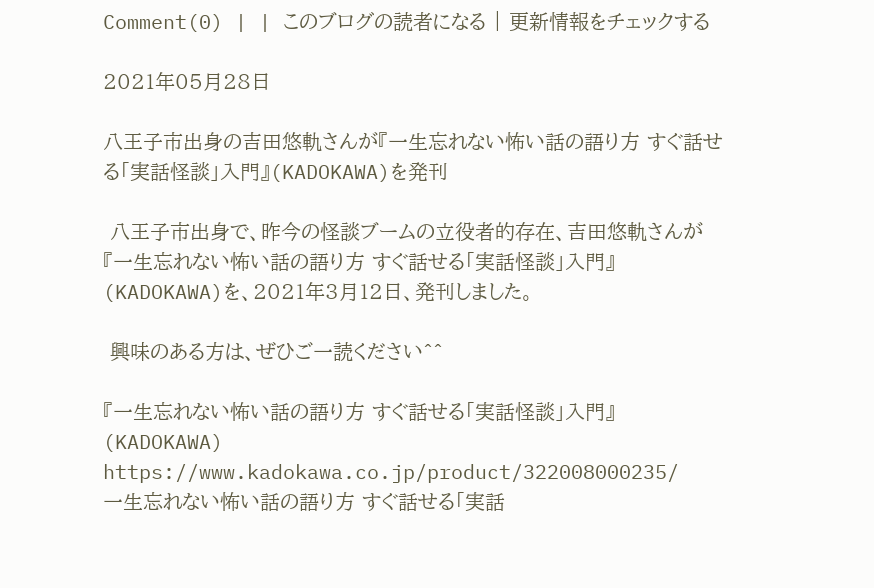Comment(0) | | このブログの読者になる | 更新情報をチェックする

2021年05月28日

八王子市出身の吉田悠軌さんが『一生忘れない怖い話の語り方 すぐ話せる「実話怪談」入門』(KADOKAWA)を発刊

 八王子市出身で、昨今の怪談ブームの立役者的存在、吉田悠軌さんが『一生忘れない怖い話の語り方 すぐ話せる「実話怪談」入門』(KADOKAWA)を、2021年3月12日、発刊しました。

 興味のある方は、ぜひご一読ください^^

『一生忘れない怖い話の語り方 すぐ話せる「実話怪談」入門』(KADOKAWA)
https://www.kadokawa.co.jp/product/322008000235/
一生忘れない怖い話の語り方 すぐ話せる「実話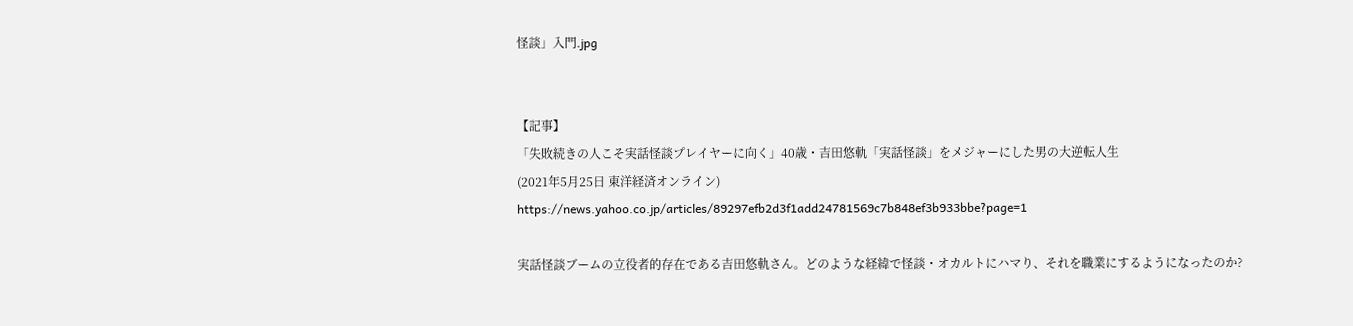怪談」入門.jpg


【記事】
「失敗続きの人こそ実話怪談プレイヤーに向く」40歳・吉田悠軌「実話怪談」をメジャーにした男の大逆転人生
(2021年5月25日 東洋経済オンライン)
https://news.yahoo.co.jp/articles/89297efb2d3f1add24781569c7b848ef3b933bbe?page=1

実話怪談ブームの立役者的存在である吉田悠軌さん。どのような経緯で怪談・オカルトにハマり、それを職業にするようになったのか?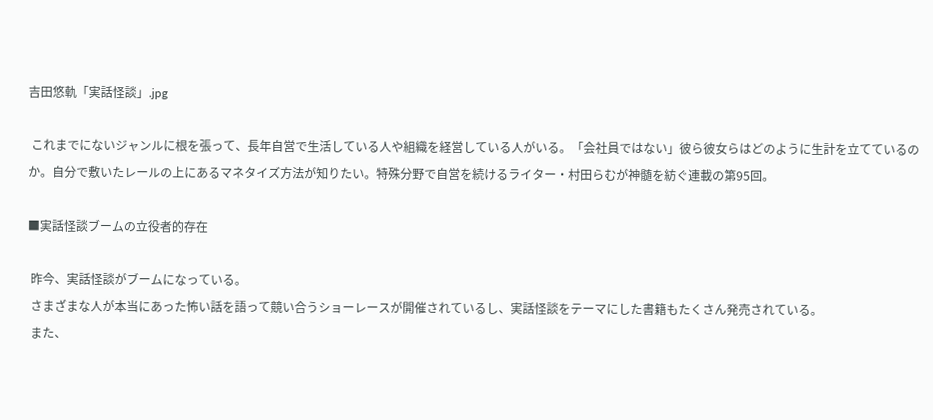吉田悠軌「実話怪談」.jpg

 これまでにないジャンルに根を張って、長年自営で生活している人や組織を経営している人がいる。「会社員ではない」彼ら彼女らはどのように生計を立てているのか。自分で敷いたレールの上にあるマネタイズ方法が知りたい。特殊分野で自営を続けるライター・村田らむが神髄を紡ぐ連載の第95回。

■実話怪談ブームの立役者的存在

 昨今、実話怪談がブームになっている。
 さまざまな人が本当にあった怖い話を語って競い合うショーレースが開催されているし、実話怪談をテーマにした書籍もたくさん発売されている。
 また、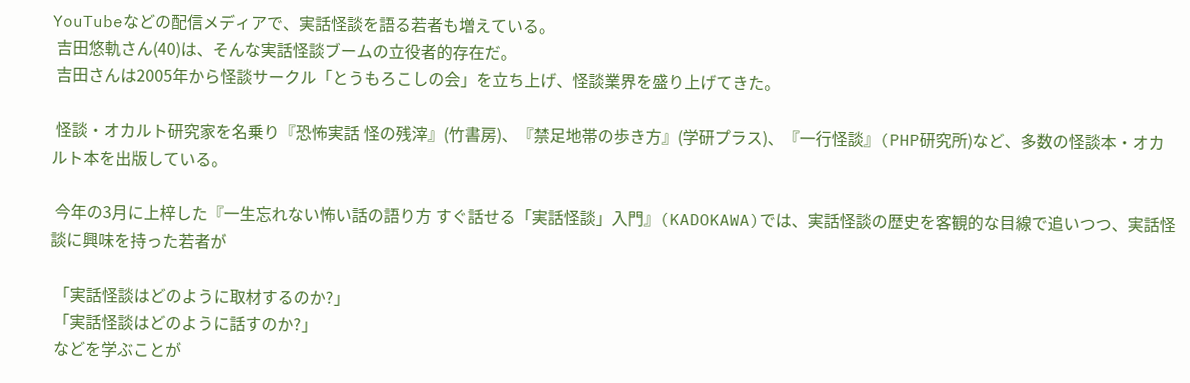YouTubeなどの配信メディアで、実話怪談を語る若者も増えている。
 吉田悠軌さん(40)は、そんな実話怪談ブームの立役者的存在だ。
 吉田さんは2005年から怪談サークル「とうもろこしの会」を立ち上げ、怪談業界を盛り上げてきた。

 怪談・オカルト研究家を名乗り『恐怖実話 怪の残滓』(竹書房)、『禁足地帯の歩き方』(学研プラス)、『一行怪談』(PHP研究所)など、多数の怪談本・オカルト本を出版している。

 今年の3月に上梓した『一生忘れない怖い話の語り方 すぐ話せる「実話怪談」入門』(KADOKAWA)では、実話怪談の歴史を客観的な目線で追いつつ、実話怪談に興味を持った若者が

 「実話怪談はどのように取材するのか?」
 「実話怪談はどのように話すのか?」
 などを学ぶことが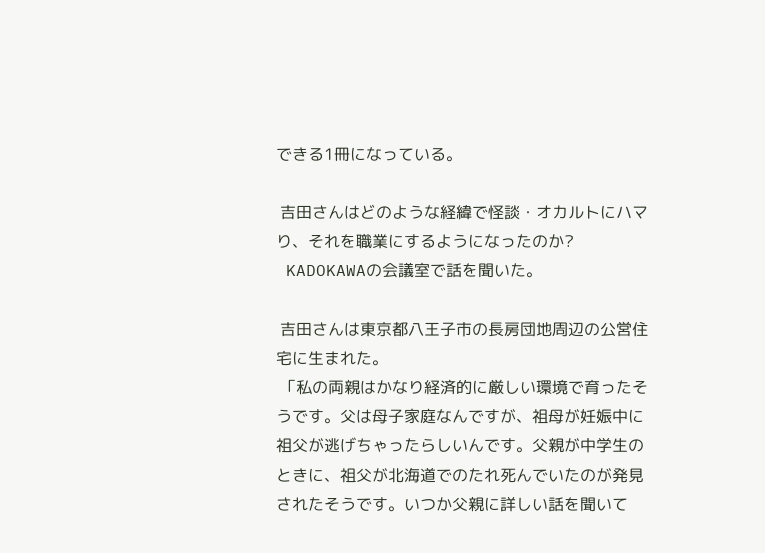できる1冊になっている。

 吉田さんはどのような経緯で怪談・オカルトにハマり、それを職業にするようになったのか?
 KADOKAWAの会議室で話を聞いた。

 吉田さんは東京都八王子市の長房団地周辺の公営住宅に生まれた。
 「私の両親はかなり経済的に厳しい環境で育ったそうです。父は母子家庭なんですが、祖母が妊娠中に祖父が逃げちゃったらしいんです。父親が中学生のときに、祖父が北海道でのたれ死んでいたのが発見されたそうです。いつか父親に詳しい話を聞いて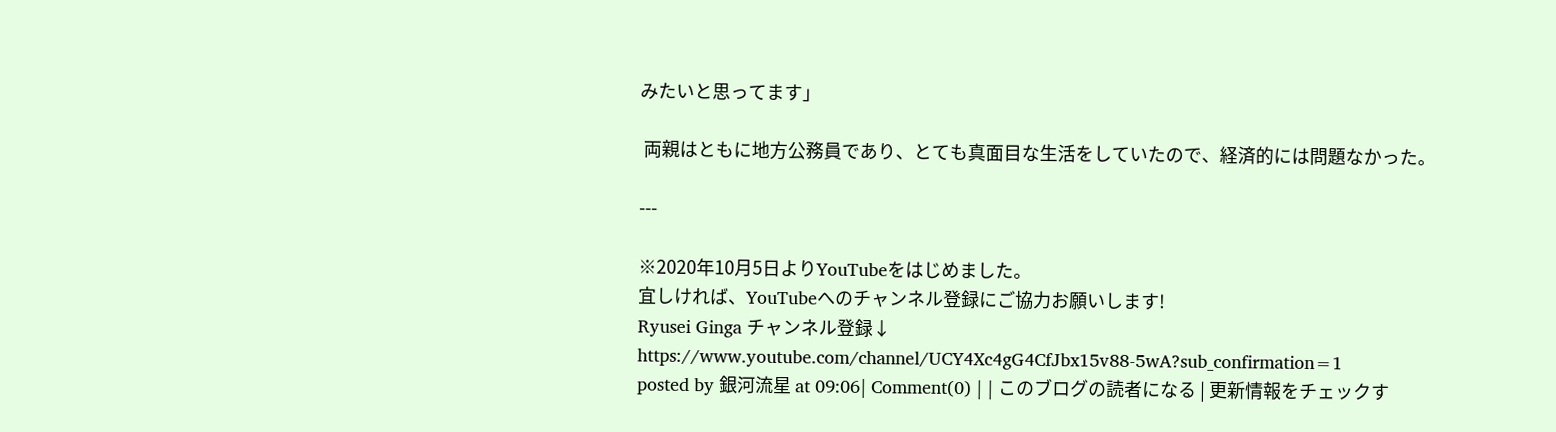みたいと思ってます」

 両親はともに地方公務員であり、とても真面目な生活をしていたので、経済的には問題なかった。

---

※2020年10月5日よりYouTubeをはじめました。
宜しければ、YouTubeへのチャンネル登録にご協力お願いします!
Ryusei Ginga チャンネル登録↓
https://www.youtube.com/channel/UCY4Xc4gG4CfJbx15v88-5wA?sub_confirmation=1
posted by 銀河流星 at 09:06| Comment(0) | | このブログの読者になる | 更新情報をチェックす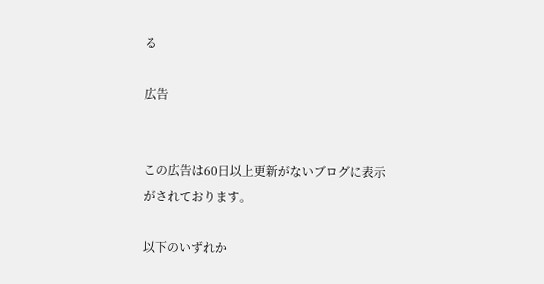る

広告


この広告は60日以上更新がないブログに表示がされております。

以下のいずれか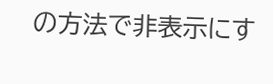の方法で非表示にす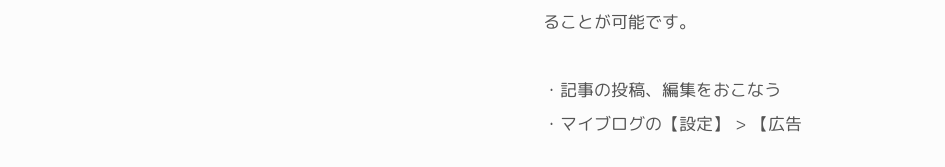ることが可能です。

・記事の投稿、編集をおこなう
・マイブログの【設定】 > 【広告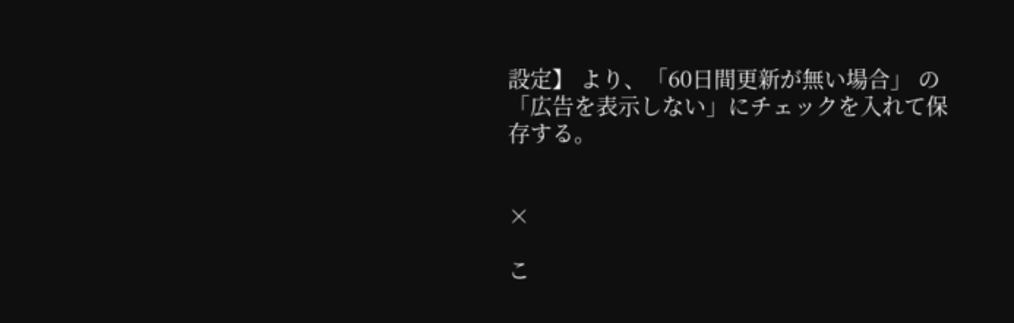設定】 より、「60日間更新が無い場合」 の 「広告を表示しない」にチェックを入れて保存する。


×

こ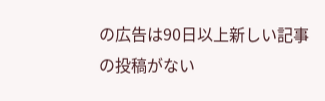の広告は90日以上新しい記事の投稿がない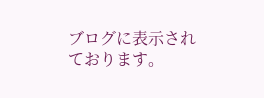ブログに表示されております。